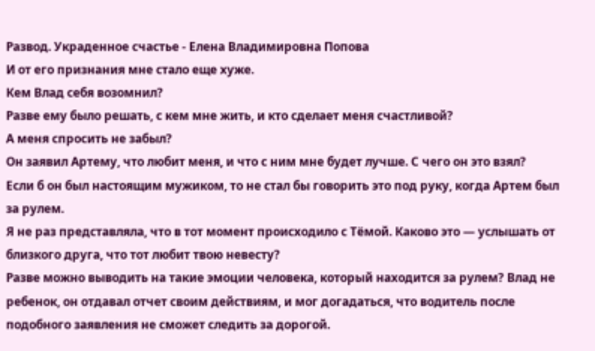Развод. Украденное счастье - Елена Владимировна Попова
И от его признания мне стало еще хуже.
Кем Влад себя возомнил?
Разве ему было решать, с кем мне жить, и кто сделает меня счастливой?
А меня спросить не забыл?
Он заявил Артему, что любит меня, и что с ним мне будет лучше. С чего он это взял?
Если б он был настоящим мужиком, то не стал бы говорить это под руку, когда Артем был за рулем.
Я не раз представляла, что в тот момент происходило с Тёмой. Каково это — услышать от близкого друга, что тот любит твою невесту?
Разве можно выводить на такие эмоции человека, который находится за рулем? Влад не ребенок, он отдавал отчет своим действиям, и мог догадаться, что водитель после подобного заявления не сможет следить за дорогой.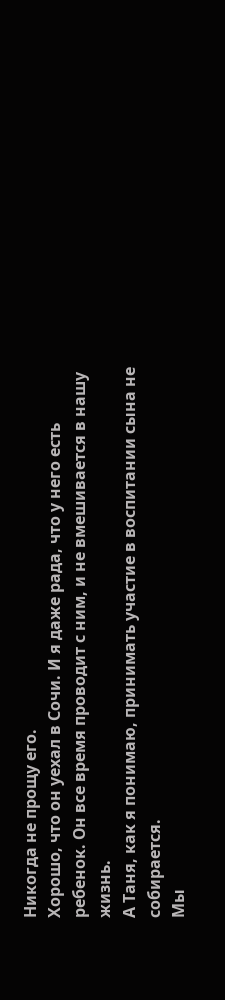Никогда не прощу его.
Хорошо, что он уехал в Сочи. И я даже рада, что у него есть ребенок. Он все время проводит с ним, и не вмешивается в нашу жизнь.
А Таня, как я понимаю, принимать участие в воспитании сына не собирается.
Мы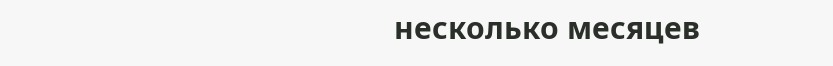несколько месяцев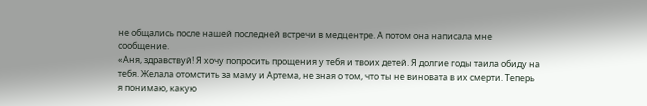не общались после нашей последней встречи в медцентре. А потом она написала мне сообщение.
«Аня, здравствуй! Я хочу попросить прощения у тебя и твоих детей. Я долгие годы таила обиду на тебя. Желала отомстить за маму и Артема, не зная о том, что ты не виновата в их смерти. Теперь я понимаю, какую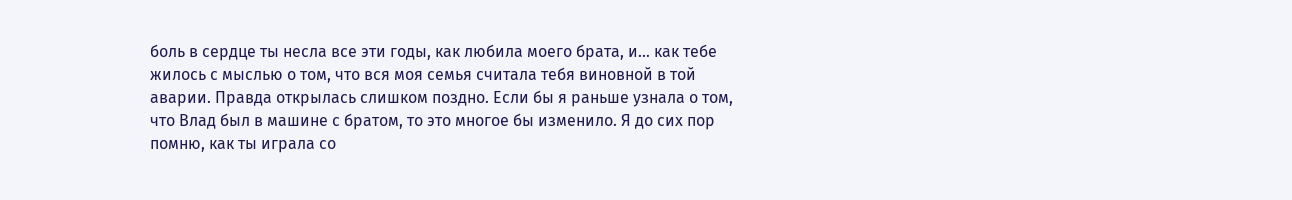боль в сердце ты несла все эти годы, как любила моего брата, и… как тебе жилось с мыслью о том, что вся моя семья считала тебя виновной в той аварии. Правда открылась слишком поздно. Если бы я раньше узнала о том, что Влад был в машине с братом, то это многое бы изменило. Я до сих пор помню, как ты играла со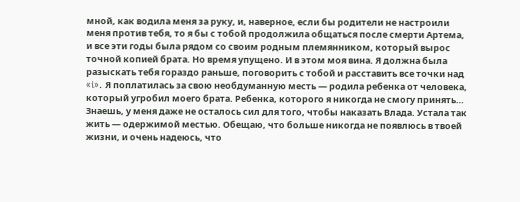мной, как водила меня за руку, и, наверное, если бы родители не настроили меня против тебя, то я бы с тобой продолжила общаться после смерти Артема, и все эти годы была рядом со своим родным племянником, который вырос точной копией брата. Но время упущено. И в этом моя вина. Я должна была разыскать тебя гораздо раньше, поговорить с тобой и расставить все точки над «i». Я поплатилась за свою необдуманную месть — родила ребенка от человека, который угробил моего брата. Ребенка, которого я никогда не смогу принять… Знаешь, у меня даже не осталось сил для того, чтобы наказать Влада. Устала так жить — одержимой местью. Обещаю, что больше никогда не появлюсь в твоей жизни, и очень надеюсь, что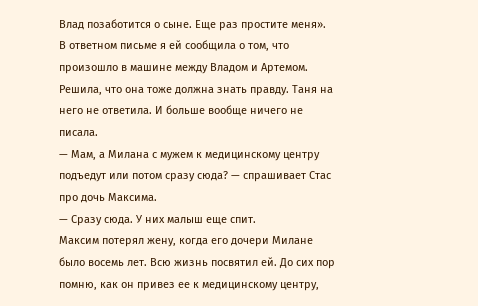Влад позаботится о сыне. Еще раз простите меня».
В ответном письме я ей сообщила о том, что произошло в машине между Владом и Артемом. Решила, что она тоже должна знать правду. Таня на него не ответила. И больше вообще ничего не писала.
— Мам, а Милана с мужем к медицинскому центру подъедут или потом сразу сюда? — спрашивает Стас про дочь Максима.
— Сразу сюда. У них малыш еще спит.
Максим потерял жену, когда его дочери Милане было восемь лет. Всю жизнь посвятил ей. До сих пор помню, как он привез ее к медицинскому центру,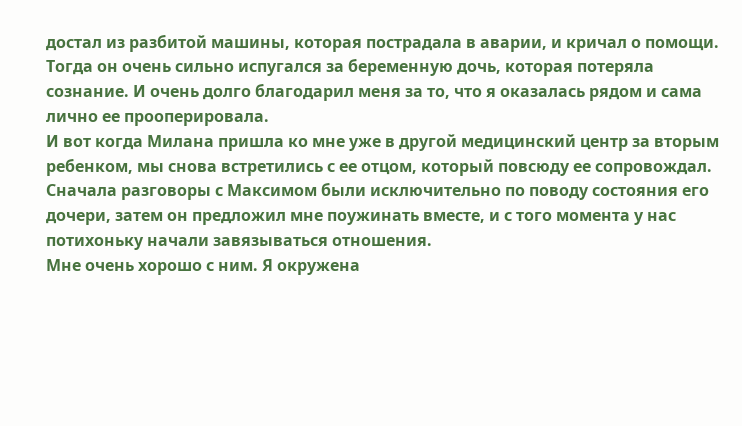достал из разбитой машины, которая пострадала в аварии, и кричал о помощи. Тогда он очень сильно испугался за беременную дочь, которая потеряла сознание. И очень долго благодарил меня за то, что я оказалась рядом и сама лично ее прооперировала.
И вот когда Милана пришла ко мне уже в другой медицинский центр за вторым ребенком, мы снова встретились с ее отцом, который повсюду ее сопровождал.
Сначала разговоры с Максимом были исключительно по поводу состояния его дочери, затем он предложил мне поужинать вместе, и с того момента у нас потихоньку начали завязываться отношения.
Мне очень хорошо с ним. Я окружена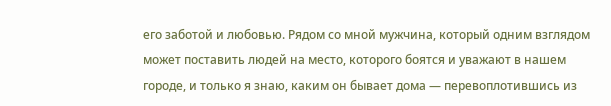его заботой и любовью. Рядом со мной мужчина, который одним взглядом может поставить людей на место, которого боятся и уважают в нашем городе, и только я знаю, каким он бывает дома — перевоплотившись из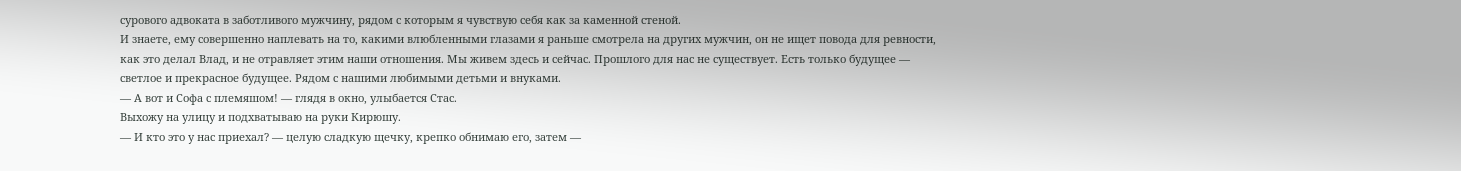сурового адвоката в заботливого мужчину, рядом с которым я чувствую себя как за каменной стеной.
И знаете, ему совершенно наплевать на то, какими влюбленными глазами я раньше смотрела на других мужчин, он не ищет повода для ревности, как это делал Влад, и не отравляет этим наши отношения. Мы живем здесь и сейчас. Прошлого для нас не существует. Есть только будущее — светлое и прекрасное будущее. Рядом с нашими любимыми детьми и внуками.
— А вот и Софа с племяшом! — глядя в окно, улыбается Стас.
Выхожу на улицу и подхватываю на руки Кирюшу.
— И кто это у нас приехал? — целую сладкую щечку, крепко обнимаю его, затем —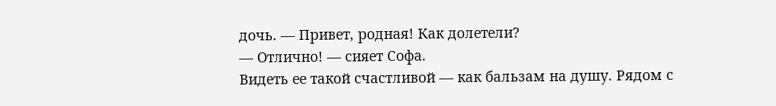дочь. — Привет, родная! Как долетели?
— Отлично! — сияет Софа.
Видеть ее такой счастливой — как бальзам на душу. Рядом с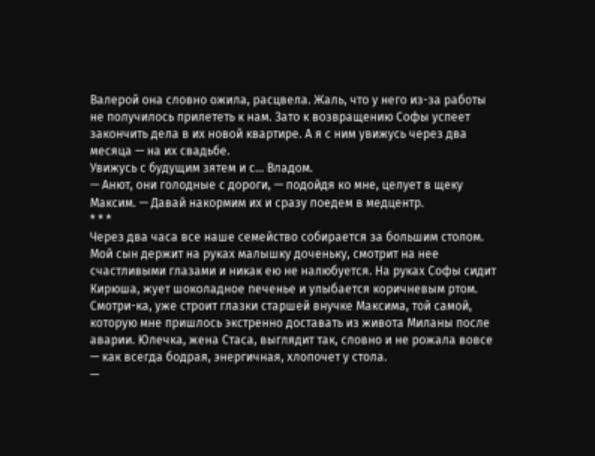Валерой она словно ожила, расцвела. Жаль, что у него из-за работы не получилось прилететь к нам. Зато к возвращению Софы успеет закончить дела в их новой квартире. А я с ним увижусь через два месяца — на их свадьбе.
Увижусь с будущим зятем и с… Владом.
— Анют, они голодные с дороги, — подойдя ко мне, целует в щеку Максим. — Давай накормим их и сразу поедем в медцентр.
* * *
Через два часа все наше семейство собирается за большим столом.
Мой сын держит на руках малышку доченьку, смотрит на нее счастливыми глазами и никак ею не налюбуется. На руках Софы сидит Кирюша, жует шоколадное печенье и улыбается коричневым ртом. Смотри-ка, уже строит глазки старшей внучке Максима, той самой, которую мне пришлось экстренно доставать из живота Миланы после аварии. Юлечка, жена Стаса, выглядит так, словно и не рожала вовсе — как всегда бодрая, энергичная, хлопочет у стола.
—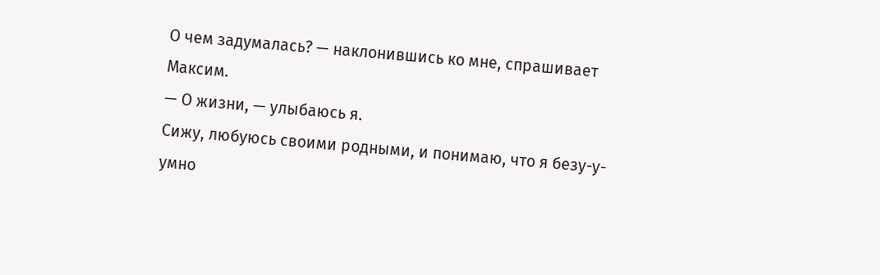О чем задумалась? — наклонившись ко мне, спрашивает Максим.
— О жизни, — улыбаюсь я.
Сижу, любуюсь своими родными, и понимаю, что я безу-у-умно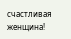счастливая женщина!